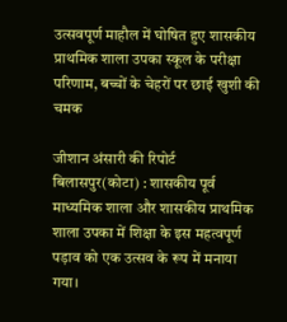उत्सवपूर्ण माहौल में घोषित हुए शासकीय प्राथमिक शाला उपका स्कूल के परीक्षा परिणाम, बच्चों के चेहरों पर छाई खुशी की चमक

जीशान अंसारी की रिपोर्ट बिलासपुर(कोटा) : शासकीय पूर्व माध्यमिक शाला और शासकीय प्राथमिक शाला उपका में शिक्षा के इस महत्वपूर्ण पड़ाव को एक उत्सव के रूप में मनाया गया।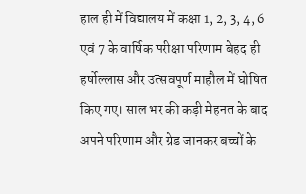हाल ही में विद्यालय में कक्षा 1, 2, 3, 4, 6 एवं 7 के वार्षिक परीक्षा परिणाम बेहद ही हर्षोल्लास और उत्सवपूर्ण माहौल में घोषित किए गए। साल भर की कड़ी मेहनत के बाद अपने परिणाम और ग्रेड जानकर बच्चों के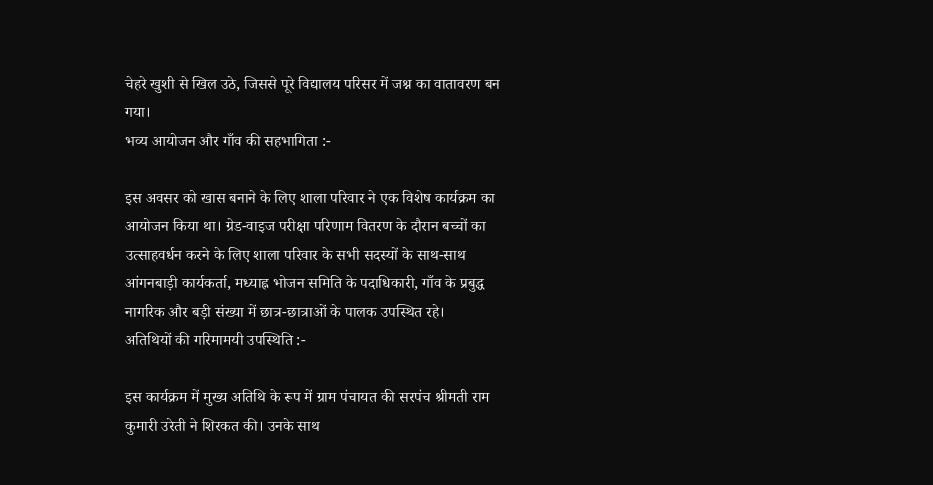चेहरे खुशी से खिल उठे, जिससे पूरे विद्यालय परिसर में जश्न का वातावरण बन गया।
भव्य आयोजन और गाँव की सहभागिता :-

इस अवसर को खास बनाने के लिए शाला परिवार ने एक विशेष कार्यक्रम का आयोजन किया था। ग्रेड-वाइज परीक्षा परिणाम वितरण के दौरान बच्चों का उत्साहवर्धन करने के लिए शाला परिवार के सभी सदस्यों के साथ-साथ आंगनबाड़ी कार्यकर्ता, मध्याह्न भोजन समिति के पदाधिकारी, गाँव के प्रबुद्ध नागरिक और बड़ी संख्या में छात्र-छात्राओं के पालक उपस्थित रहे।
अतिथियों की गरिमामयी उपस्थिति :-

इस कार्यक्रम में मुख्य अतिथि के रूप में ग्राम पंचायत की सरपंच श्रीमती राम कुमारी उरेती ने शिरकत की। उनके साथ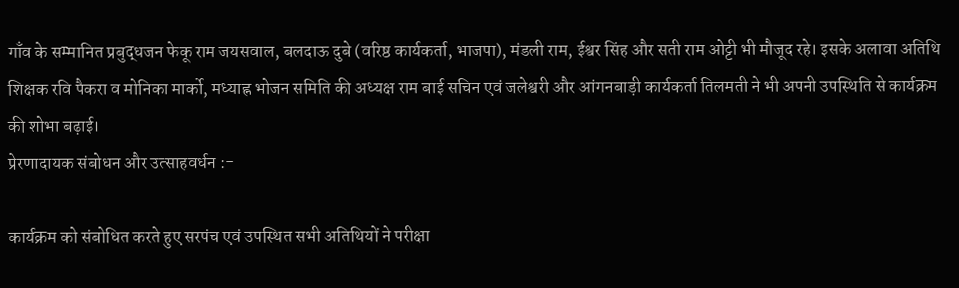गाँव के सम्मानित प्रबुद्धजन फेकू राम जयसवाल, बलदाऊ दुबे (वरिष्ठ कार्यकर्ता, भाजपा), मंडली राम, ईश्वर सिंह और सती राम ओट्टी भी मौजूद रहे। इसके अलावा अतिथि शिक्षक रवि पैकरा व मोनिका मार्को, मध्याह्न भोजन समिति की अध्यक्ष राम बाई सचिन एवं जलेश्वरी और आंगनबाड़ी कार्यकर्ता तिलमती ने भी अपनी उपस्थिति से कार्यक्रम की शोभा बढ़ाई।
प्रेरणादायक संबोधन और उत्साहवर्धन :-

कार्यक्रम को संबोधित करते हुए सरपंच एवं उपस्थित सभी अतिथियों ने परीक्षा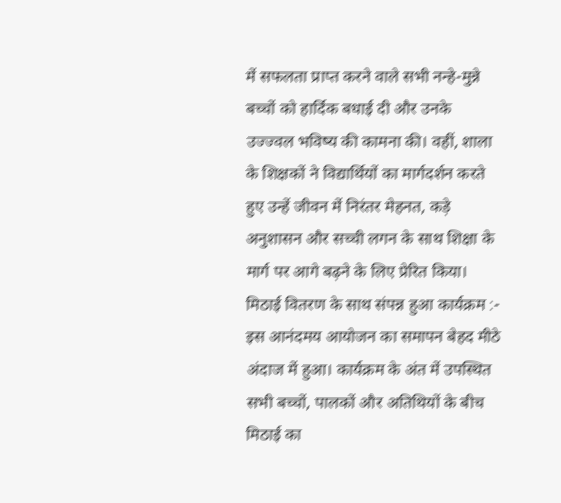में सफलता प्राप्त करने वाले सभी नन्हे-मुन्ने बच्चों को हार्दिक बधाई दी और उनके उज्ज्वल भविष्य की कामना की। वहीं, शाला के शिक्षकों ने विद्यार्थियों का मार्गदर्शन करते हुए उन्हें जीवन में निरंतर मेहनत, कड़े अनुशासन और सच्ची लगन के साथ शिक्षा के मार्ग पर आगे बढ़ने के लिए प्रेरित किया।
मिठाई वितरण के साथ संपन्न हुआ कार्यक्रम :-
इस आनंदमय आयोजन का समापन बेहद मीठे अंदाज में हुआ। कार्यक्रम के अंत में उपस्थित सभी बच्चों, पालकों और अतिथियों के बीच मिठाई का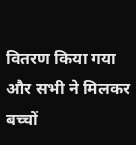वितरण किया गया और सभी ने मिलकर बच्चों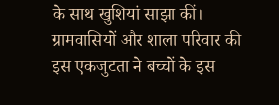के साथ खुशियां साझा कीं। ग्रामवासियों और शाला परिवार की इस एकजुटता ने बच्चों के इस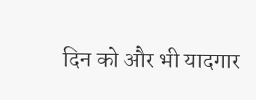दिन को और भी यादगार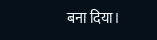बना दिया।